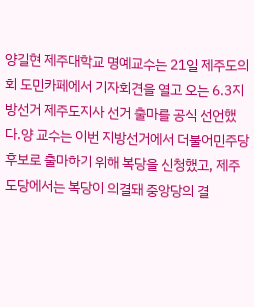양길현 제주대학교 명예교수는 21일 제주도의회 도민카페에서 기자회견을 열고 오는 6.3지방선거 제주도지사 선거 출마를 공식 선언했다.양 교수는 이번 지방선거에서 더불어민주당 후보로 출마하기 위해 복당을 신청했고, 제주도당에서는 복당이 의결돼 중앙당의 결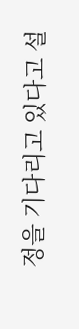정을 기다리고 있다고 설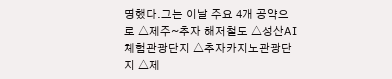명했다.그는 이날 주요 4개 공약으로 △제주~추자 해저철도 △성산AI체험관광단지 △추자카지노관광단지 △제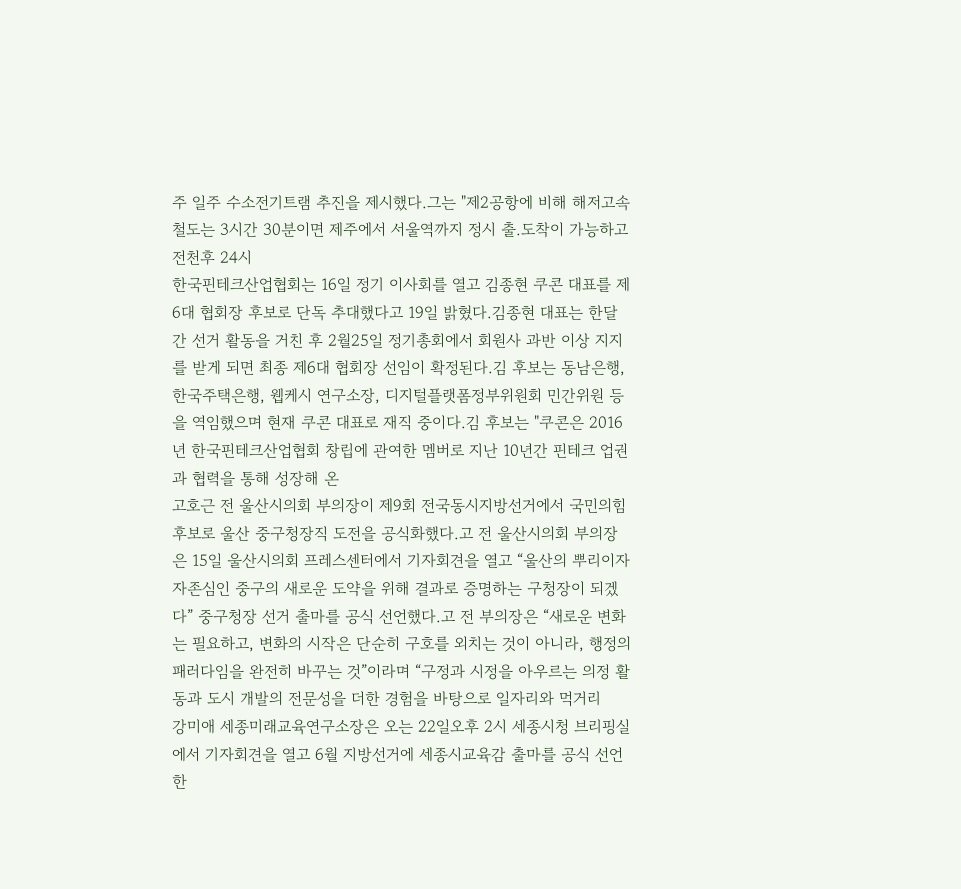주 일주 수소전기트램 추진을 제시했다.그는 "제2공항에 비해 해저고속철도는 3시간 30분이면 제주에서 서울역까지 정시 출.도착이 가능하고 전천후 24시
한국핀테크산업협회는 16일 정기 이사회를 열고 김종현 쿠콘 대표를 제6대 협회장 후보로 단독 추대했다고 19일 밝혔다.김종현 대표는 한달 간 선거 활동을 거친 후 2월25일 정기총회에서 회원사 과반 이상 지지를 받게 되면 최종 제6대 협회장 선임이 확정된다.김 후보는 동남은행, 한국주택은행, 웹케시 연구소장, 디지털플랫폼정부위원회 민간위원 등을 역임했으며 현재 쿠콘 대표로 재직 중이다.김 후보는 "쿠콘은 2016년 한국핀테크산업협회 창립에 관여한 멤버로 지난 10년간 핀테크 업권과 협력을 통해 성장해 온
고호근 전 울산시의회 부의장이 제9회 전국동시지방선거에서 국민의힘 후보로 울산 중구청장직 도전을 공식화했다.고 전 울산시의회 부의장은 15일 울산시의회 프레스센터에서 기자회견을 열고 “울산의 뿌리이자 자존심인 중구의 새로운 도약을 위해 결과로 증명하는 구청장이 되겠다” 중구청장 선거 출마를 공식 선언했다.고 전 부의장은 “새로운 변화는 필요하고, 변화의 시작은 단순히 구호를 외치는 것이 아니라, 행정의 패러다임을 완전히 바꾸는 것”이라며 “구정과 시정을 아우르는 의정 활동과 도시 개발의 전문성을 더한 경험을 바탕으로 일자리와 먹거리
강미애 세종미래교육연구소장은 오는 22일오후 2시 세종시청 브리핑실에서 기자회견을 열고 6월 지방선거에 세종시교육감 출마를 공식 선언한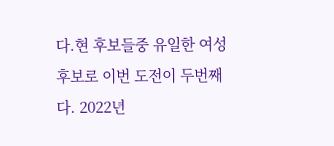다.현 후보들중 유일한 여성 후보로 이번 도전이 두번째다. 2022년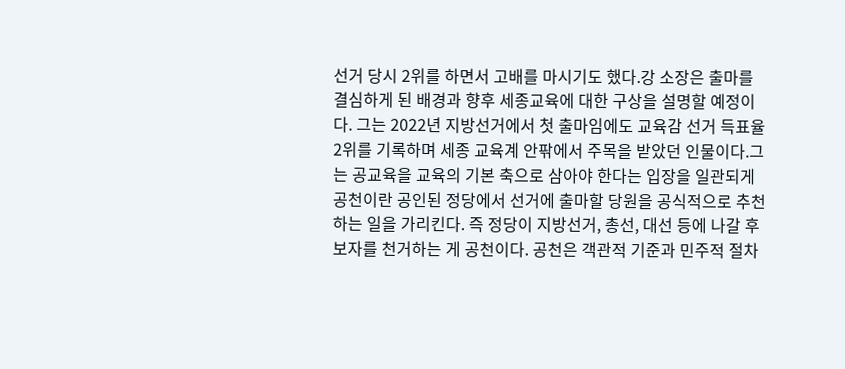선거 당시 2위를 하면서 고배를 마시기도 했다.강 소장은 출마를 결심하게 된 배경과 향후 세종교육에 대한 구상을 설명할 예정이다. 그는 2022년 지방선거에서 첫 출마임에도 교육감 선거 득표율 2위를 기록하며 세종 교육계 안팎에서 주목을 받았던 인물이다.그는 공교육을 교육의 기본 축으로 삼아야 한다는 입장을 일관되게
공천이란 공인된 정당에서 선거에 출마할 당원을 공식적으로 추천하는 일을 가리킨다. 즉 정당이 지방선거, 총선, 대선 등에 나갈 후보자를 천거하는 게 공천이다. 공천은 객관적 기준과 민주적 절차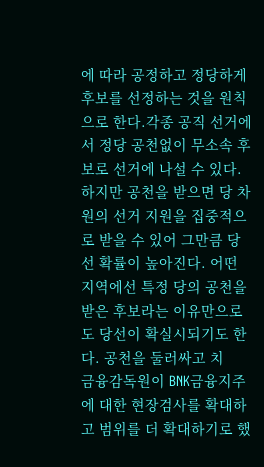에 따라 공정하고 정당하게 후보를 선정하는 것을 원칙으로 한다.각종 공직 선거에서 정당 공천없이 무소속 후보로 선거에 나설 수 있다. 하지만 공천을 받으면 당 차원의 선거 지원을 집중적으로 받을 수 있어 그만큼 당선 확률이 높아진다. 어떤 지역에선 특정 당의 공천을 받은 후보라는 이유만으로도 당선이 확실시되기도 한다. 공천을 둘러싸고 치
금융감독원이 BNK금융지주에 대한 현장검사를 확대하고 범위를 더 확대하기로 했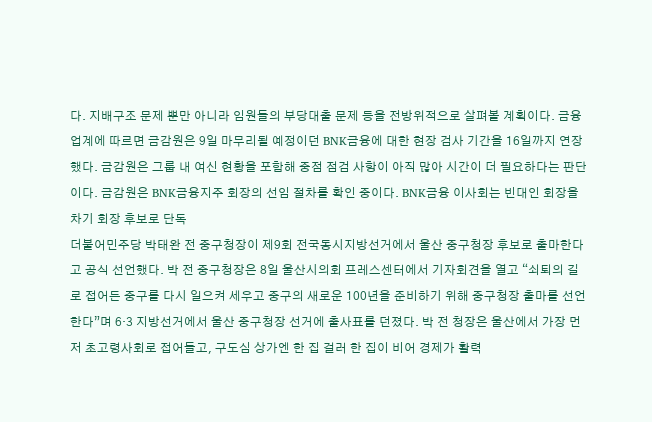다. 지배구조 문제 뿐만 아니라 임원들의 부당대출 문제 등을 전방위적으로 살펴볼 계획이다. 금융업계에 따르면 금감원은 9일 마무리될 예정이던 BNK금융에 대한 현장 검사 기간을 16일까지 연장했다. 금감원은 그룹 내 여신 현황을 포함해 중점 점검 사항이 아직 많아 시간이 더 필요하다는 판단이다. 금감원은 BNK금융지주 회장의 선임 절차를 확인 중이다. BNK금융 이사회는 빈대인 회장을 차기 회장 후보로 단독
더불어민주당 박태완 전 중구청장이 제9회 전국동시지방선거에서 울산 중구청장 후보로 출마한다고 공식 선언했다. 박 전 중구청장은 8일 울산시의회 프레스센터에서 기자회견을 열고 “쇠퇴의 길로 접어든 중구를 다시 일으켜 세우고 중구의 새로운 100년을 준비하기 위해 중구청장 출마를 선언한다”며 6·3 지방선거에서 울산 중구청장 선거에 출사표를 던졌다. 박 전 청장은 울산에서 가장 먼저 초고령사회로 접어들고, 구도심 상가엔 한 집 걸러 한 집이 비어 경제가 활력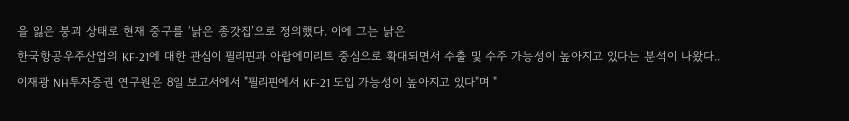을 잃은 붕괴 상태로 현재 중구를 ‘낡은 종갓집’으로 정의했다. 이에 그는 낡은
한국항공우주산업의 KF-21에 대한 관심이 필리핀과 아랍에미리트 중심으로 확대되면서 수출 및 수주 가능성이 높아지고 있다는 분석이 나왔다.. 이재광 NH투자증권 연구원은 8일 보고서에서 "필리핀에서 KF-21 도입 가능성이 높아지고 있다"며 "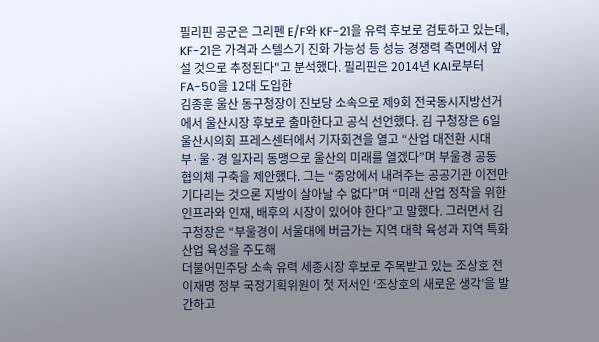필리핀 공군은 그리펜 E/F와 KF-21을 유력 후보로 검토하고 있는데, KF-21은 가격과 스텔스기 진화 가능성 등 성능 경쟁력 측면에서 앞설 것으로 추정된다"고 분석했다. 필리핀은 2014년 KAI로부터 FA-50을 12대 도입한
김종훈 울산 동구청장이 진보당 소속으로 제9회 전국동시지방선거에서 울산시장 후보로 출마한다고 공식 선언했다. 김 구청장은 6일 울산시의회 프레스센터에서 기자회견을 열고 “산업 대전환 시대 부·울·경 일자리 동맹으로 울산의 미래를 열겠다”며 부울경 공동 협의체 구축을 제안했다. 그는 “중앙에서 내려주는 공공기관 이전만 기다리는 것으론 지방이 살아날 수 없다”며 “미래 산업 정착을 위한 인프라와 인재, 배후의 시장이 있어야 한다”고 말했다. 그러면서 김 구청장은 “부울경이 서울대에 버금가는 지역 대학 육성과 지역 특화산업 육성을 주도해
더불어민주당 소속 유력 세종시장 후보로 주목받고 있는 조상호 전 이재명 정부 국정기획위원이 첫 저서인 ‘조상호의 새로운 생각’을 발간하고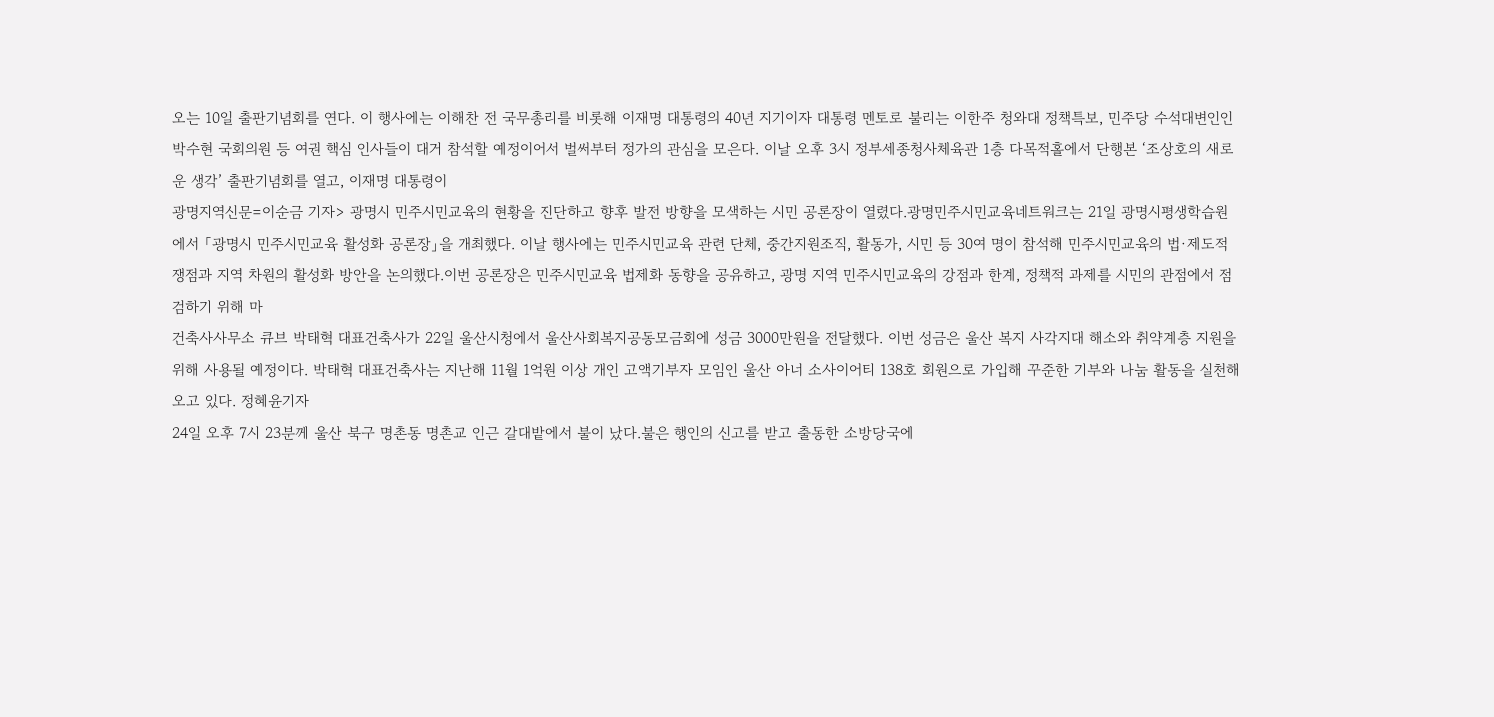오는 10일 출판기념회를 연다. 이 행사에는 이해찬 전 국무총리를 비롯해 이재명 대통령의 40년 지기이자 대통령 멘토로 불리는 이한주 청와대 정책특보, 민주당 수석대변인인 박수현 국회의원 등 여권 핵심 인사들이 대거 참석할 예정이어서 벌써부터 정가의 관심을 모은다. 이날 오후 3시 정부세종청사체육관 1층 다목적홀에서 단행본 ‘조상호의 새로운 생각’ 출판기념회를 열고, 이재명 대통령이
광명지역신문=이순금 기자> 광명시 민주시민교육의 현황을 진단하고 향후 발전 방향을 모색하는 시민 공론장이 열렸다.광명민주시민교육네트워크는 21일 광명시평생학습원에서 「광명시 민주시민교육 활성화 공론장」을 개최했다. 이날 행사에는 민주시민교육 관련 단체, 중간지원조직, 활동가, 시민 등 30여 명이 참석해 민주시민교육의 법·제도적 쟁점과 지역 차원의 활성화 방안을 논의했다.이번 공론장은 민주시민교육 법제화 동향을 공유하고, 광명 지역 민주시민교육의 강점과 한계, 정책적 과제를 시민의 관점에서 점검하기 위해 마
건축사사무소 큐브 박태혁 대표건축사가 22일 울산시청에서 울산사회복지공동모금회에 성금 3000만원을 전달했다. 이번 성금은 울산 복지 사각지대 해소와 취약계층 지원을 위해 사용될 예정이다. 박태혁 대표건축사는 지난해 11월 1억원 이상 개인 고액기부자 모임인 울산 아너 소사이어티 138호 회원으로 가입해 꾸준한 기부와 나눔 활동을 실천해오고 있다. 정혜윤기자
24일 오후 7시 23분께 울산 북구 명촌동 명촌교 인근 갈대밭에서 불이 났다.불은 행인의 신고를 받고 출동한 소방당국에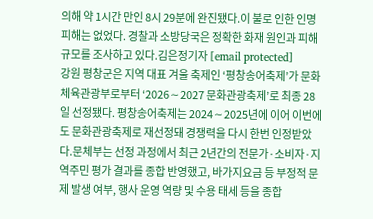의해 약 1시간 만인 8시 29분에 완진됐다.이 불로 인한 인명피해는 없었다. 경찰과 소방당국은 정확한 화재 원인과 피해 규모를 조사하고 있다.김은정기자 [email protected]
강원 평창군은 지역 대표 겨울 축제인 ‘평창송어축제’가 문화체육관광부로부터 ‘2026∼2027 문화관광축제’로 최종 28일 선정됐다. 평창송어축제는 2024∼2025년에 이어 이번에도 문화관광축제로 재선정돼 경쟁력을 다시 한번 인정받았다.문체부는 선정 과정에서 최근 2년간의 전문가·소비자·지역주민 평가 결과를 종합 반영했고, 바가지요금 등 부정적 문제 발생 여부, 행사 운영 역량 및 수용 태세 등을 종합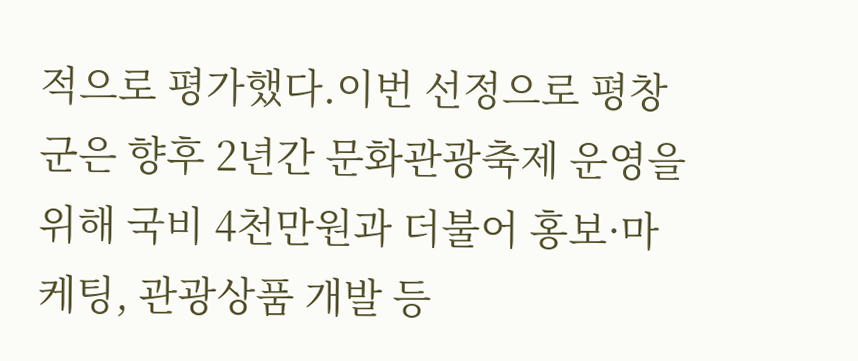적으로 평가했다.이번 선정으로 평창군은 향후 2년간 문화관광축제 운영을 위해 국비 4천만원과 더불어 홍보·마케팅, 관광상품 개발 등